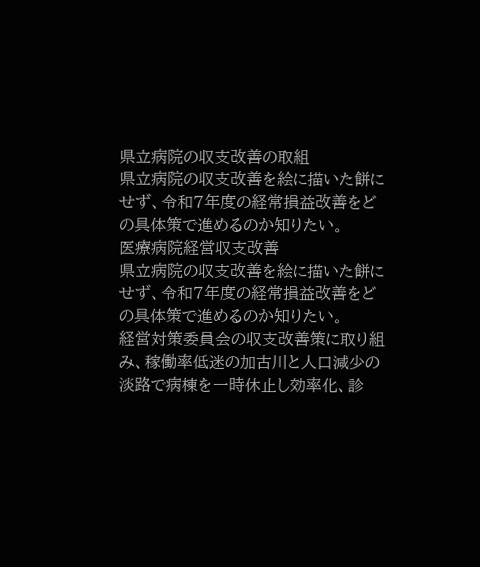県立病院の収支改善の取組
県立病院の収支改善を絵に描いた餅にせず、令和7年度の経常損益改善をどの具体策で進めるのか知りたい。
医療病院経営収支改善
県立病院の収支改善を絵に描いた餅にせず、令和7年度の経常損益改善をどの具体策で進めるのか知りたい。
経営対策委員会の収支改善策に取り組み、稼働率低迷の加古川と人口減少の淡路で病棟を一時休止し効率化、診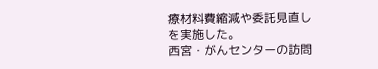療材料費縮減や委託見直しを実施した。
西宮・がんセンターの訪問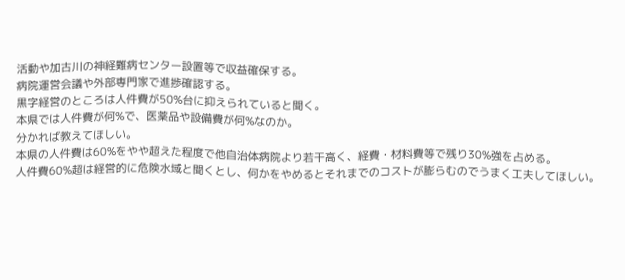活動や加古川の神経難病センター設置等で収益確保する。
病院運営会議や外部専門家で進捗確認する。
黒字経営のところは人件費が50%台に抑えられていると聞く。
本県では人件費が何%で、医薬品や設備費が何%なのか。
分かれば教えてほしい。
本県の人件費は60%をやや超えた程度で他自治体病院より若干高く、経費・材料費等で残り30%強を占める。
人件費60%超は経営的に危険水域と聞くとし、何かをやめるとそれまでのコストが膨らむのでうまく工夫してほしい。